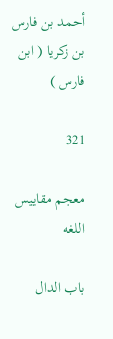أحمد بن فارس بن زكريا ( ابن فارس )

321

معجم مقاييس اللغه

باب الدال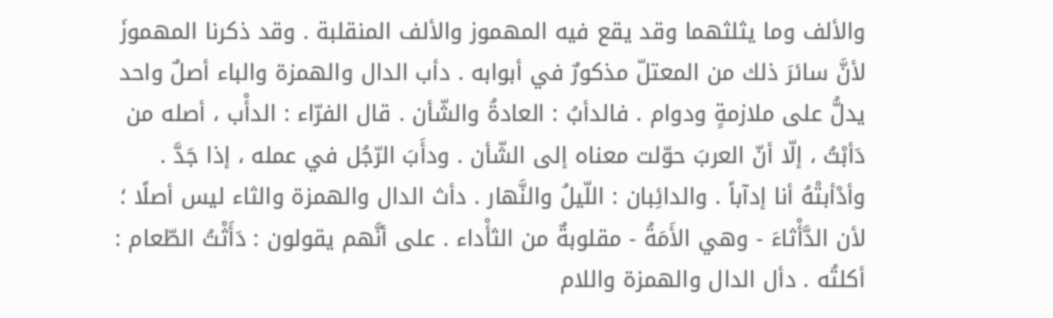والألف وما يثلثهما وقد يقع فيه المهموز والألف المنقلبة . وقد ذكرنا المهموزَ لأنَّ سائرَ ذلك من المعتلّ مذكورٌ في أبوابه . دأب الدال والهمزة والباء أصلٌ واحد يدلُّ على ملازمةٍ ودوام . فالدأبُ : العادةُ والشّأن . قال الفرّاء : الدأْب ، أصله من دَأبْتُ ، إلّا أنّ العربَ حوّلت معناه إلى الشّأن . ودأَبَ الرّجُل في عمله ، إذا جَدَّ . وأدْأبتْهُ أنا إدآباً . والدائِبان : اللّيلُ والنَّهار . دأث الدال والهمزة والثاء ليس أصلًا ؛ لأن الدَّأْثاءَ - وهي الأَمَةُ - مقلوبةٌ من الثأْداء . على أنَّهم يقولون : دَأَثْتُ الطّعام : أكلتُه . دأل الدال والهمزة واللام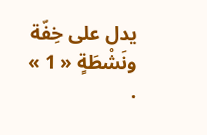يدل على خِفّة ونَشْطَةٍ « 1 » .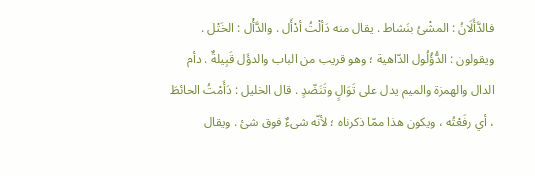فالدَّأَلَانُ : المشْىُ بنَشاط . يقال منه دَألْتُ أدْأَل . والدَّأْل : الخَتْل . ويقولون : الدُّؤُلُول الدّاهية ؛ وهو قريب من الباب والدؤَل قَبِيلةٌ . دأم الدال والهمزة والميم يدل على تَوَالٍ وتَنَضّدٍ . قال الخليل : دَأَمْتُ الحائطَ ، أي رفَعْتُه ، ويكون هذا ممّا ذكرناه ؛ لأنّه شىءٌ فوق شئ . ويقال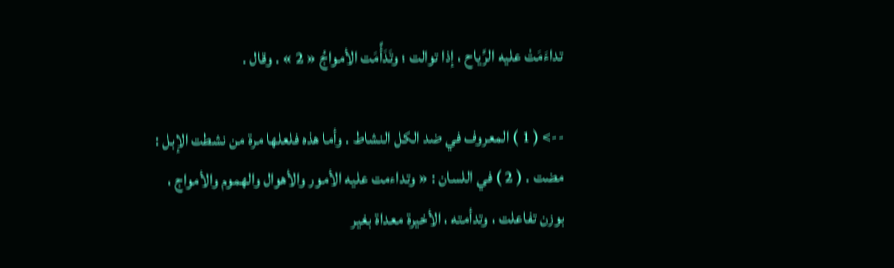تداءَمَتْ عليه الرِّياح ، إذا توالت ؛ وتَدَأَّمَت الأمواجُ « 2 » . وقال .

--> ( 1 ) المعروف في ضد الكل النشاط . وأما هذه فلعلها مرة من نشطت الإبل : مضت . ( 2 ) في اللسان : « وتداءمت عليه الأمور والأهوال والهموم والأمواج ، بوزن تفاعلت ، وتدأمته ، الأخيرة معداة بغير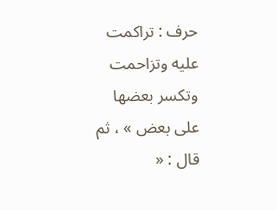حرف : تراكمت عليه وتزاحمت وتكسر بعضها على بعض » ، ثم قال : «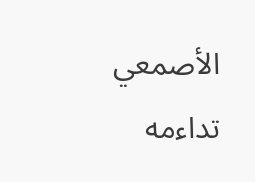الأصمعي تداءمه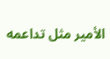الأمير مثل تداعمه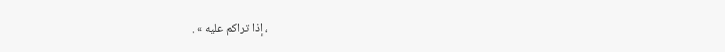، إذا تراكم عليه » .